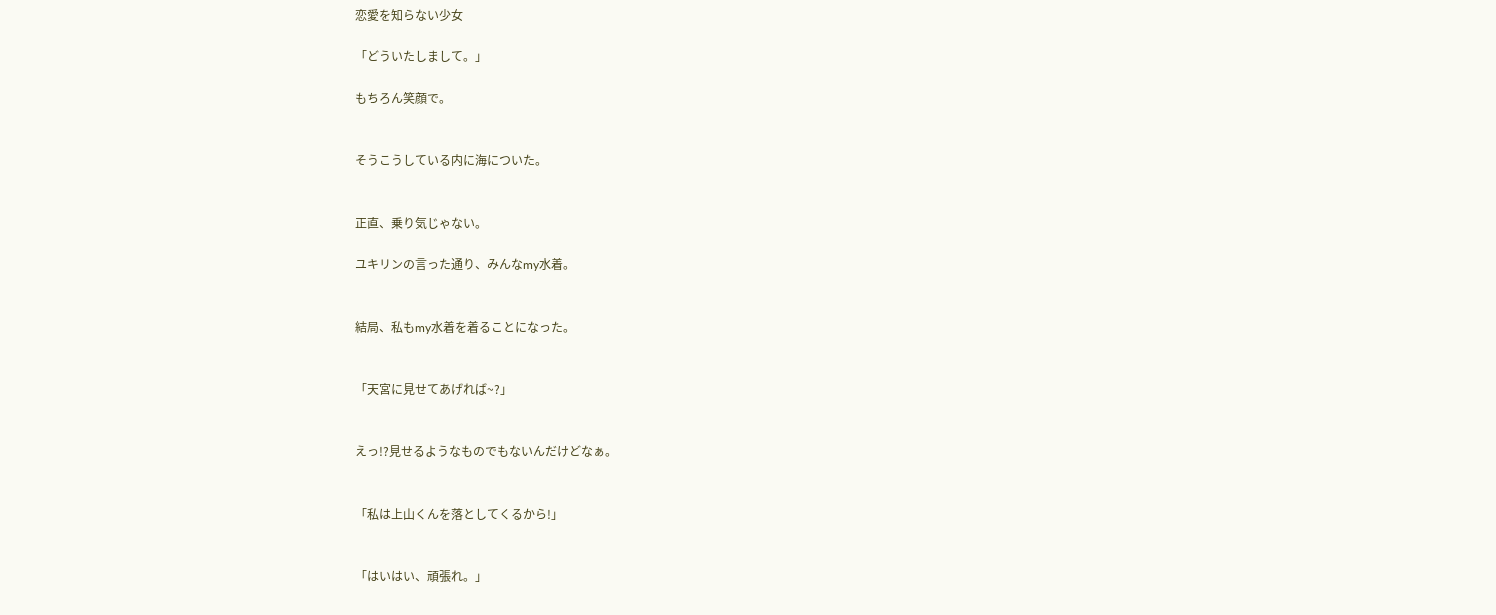恋愛を知らない少女

「どういたしまして。」

もちろん笑顔で。


そうこうしている内に海についた。


正直、乗り気じゃない。

ユキリンの言った通り、みんなmy水着。


結局、私もmy水着を着ることになった。


「天宮に見せてあげれば~?」


えっ!?見せるようなものでもないんだけどなぁ。


「私は上山くんを落としてくるから!」


「はいはい、頑張れ。」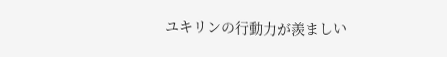ユキリンの行動力が羨ましい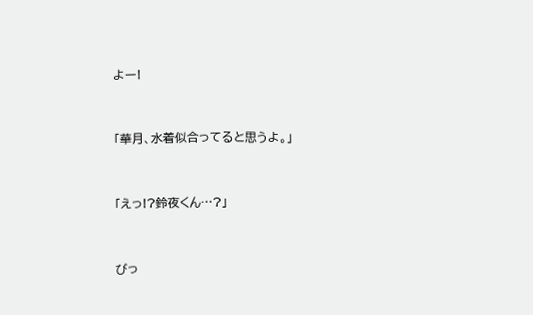よー!


「華月、水着似合ってると思うよ。」


「えっ!?鈴夜くん…?」


びっ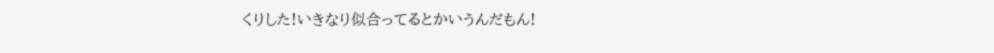くりした!いきなり似合ってるとかいうんだもん!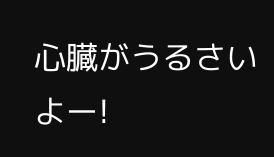心臓がうるさいよー!